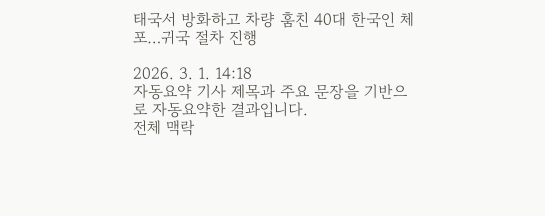태국서 방화하고 차량 훔친 40대 한국인 체포…귀국 절차 진행

2026. 3. 1. 14:18
자동요약 기사 제목과 주요 문장을 기반으로 자동요약한 결과입니다.
전체 맥락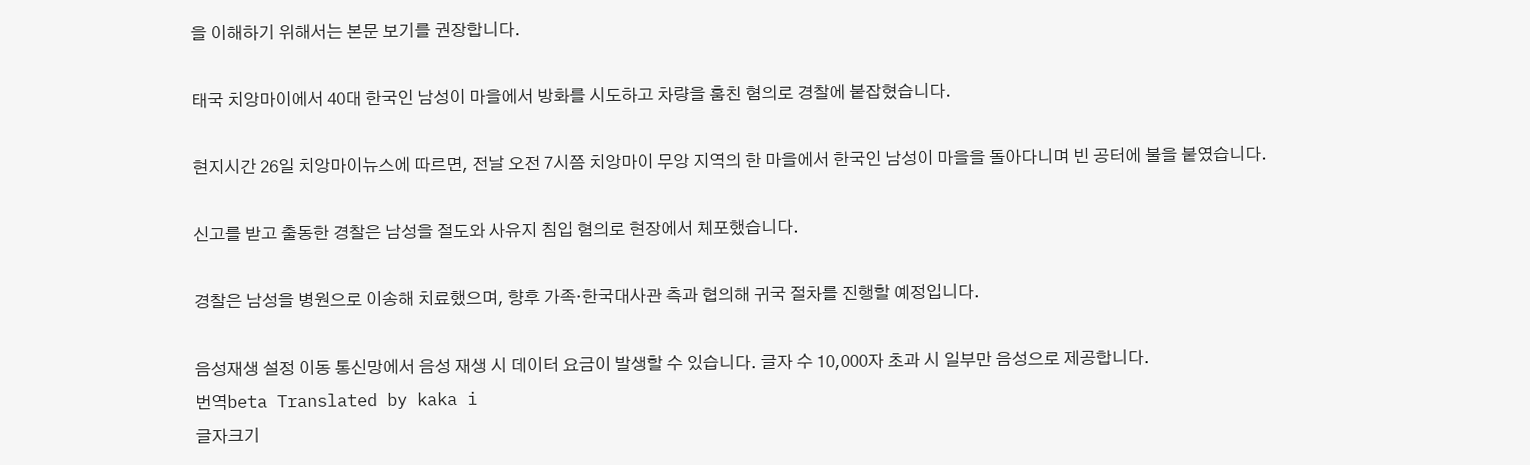을 이해하기 위해서는 본문 보기를 권장합니다.

태국 치앙마이에서 40대 한국인 남성이 마을에서 방화를 시도하고 차량을 훔친 혐의로 경찰에 붙잡혔습니다.

현지시간 26일 치앙마이뉴스에 따르면, 전날 오전 7시쯤 치앙마이 무앙 지역의 한 마을에서 한국인 남성이 마을을 돌아다니며 빈 공터에 불을 붙였습니다.

신고를 받고 출동한 경찰은 남성을 절도와 사유지 침입 혐의로 현장에서 체포했습니다.

경찰은 남성을 병원으로 이송해 치료했으며, 향후 가족·한국대사관 측과 협의해 귀국 절차를 진행할 예정입니다.

음성재생 설정 이동 통신망에서 음성 재생 시 데이터 요금이 발생할 수 있습니다. 글자 수 10,000자 초과 시 일부만 음성으로 제공합니다.
번역beta Translated by kaka i
글자크기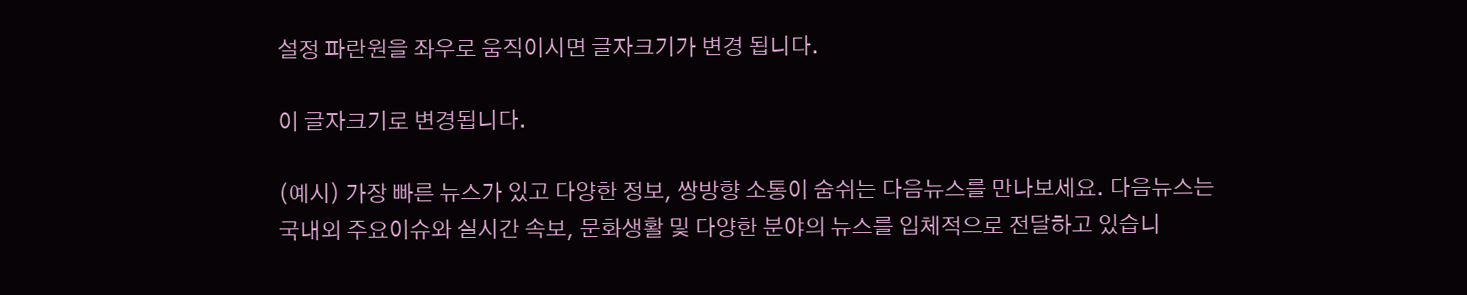설정 파란원을 좌우로 움직이시면 글자크기가 변경 됩니다.

이 글자크기로 변경됩니다.

(예시) 가장 빠른 뉴스가 있고 다양한 정보, 쌍방향 소통이 숨쉬는 다음뉴스를 만나보세요. 다음뉴스는 국내외 주요이슈와 실시간 속보, 문화생활 및 다양한 분야의 뉴스를 입체적으로 전달하고 있습니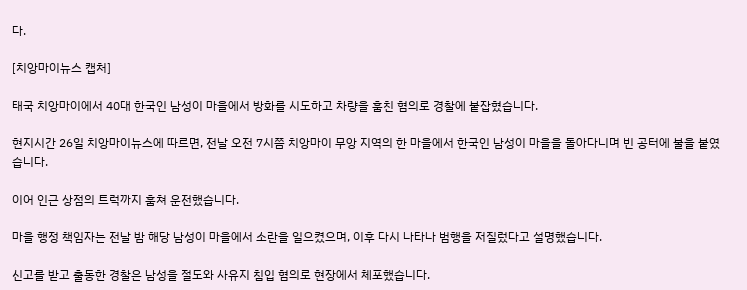다.

[치앙마이뉴스 캡처]

태국 치앙마이에서 40대 한국인 남성이 마을에서 방화를 시도하고 차량을 훔친 혐의로 경찰에 붙잡혔습니다.

현지시간 26일 치앙마이뉴스에 따르면, 전날 오전 7시쯤 치앙마이 무앙 지역의 한 마을에서 한국인 남성이 마을을 돌아다니며 빈 공터에 불을 붙였습니다.

이어 인근 상점의 트럭까지 훔쳐 운전했습니다.

마을 행정 책임자는 전날 밤 해당 남성이 마을에서 소란을 일으켰으며, 이후 다시 나타나 범행을 저질렀다고 설명했습니다.

신고를 받고 출동한 경찰은 남성을 절도와 사유지 침입 혐의로 현장에서 체포했습니다.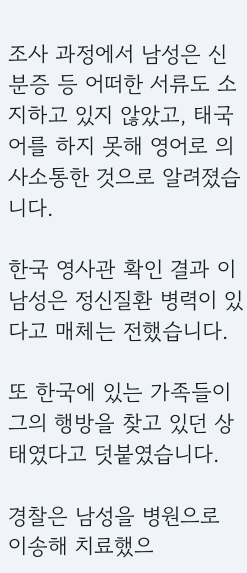조사 과정에서 남성은 신분증 등 어떠한 서류도 소지하고 있지 않았고, 태국어를 하지 못해 영어로 의사소통한 것으로 알려졌습니다.

한국 영사관 확인 결과 이 남성은 정신질환 병력이 있다고 매체는 전했습니다.

또 한국에 있는 가족들이 그의 행방을 찾고 있던 상태였다고 덧붙였습니다.

경찰은 남성을 병원으로 이송해 치료했으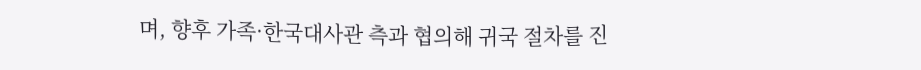며, 향후 가족·한국대사관 측과 협의해 귀국 절차를 진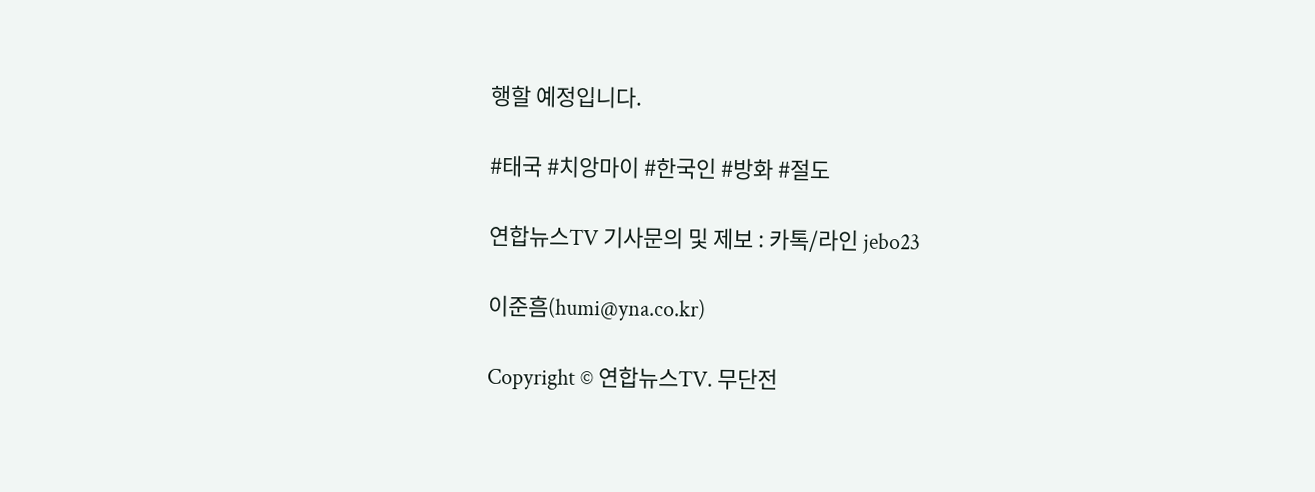행할 예정입니다.

#태국 #치앙마이 #한국인 #방화 #절도

연합뉴스TV 기사문의 및 제보 : 카톡/라인 jebo23

이준흠(humi@yna.co.kr)

Copyright © 연합뉴스TV. 무단전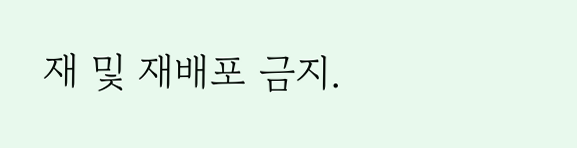재 및 재배포 금지.